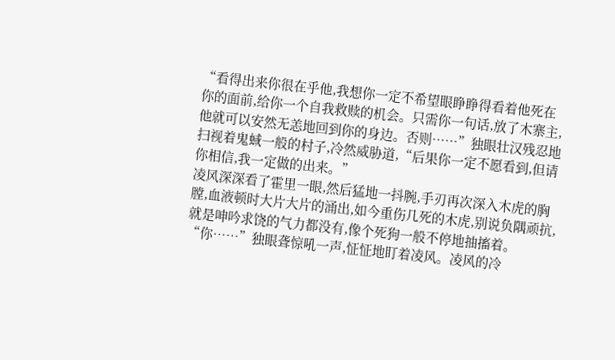“看得出来你很在乎他,我想你一定不希望眼睁睁得看着他死在你的面前,给你一个自我救赎的机会。只需你一句话,放了木寨主,他就可以安然无恙地回到你的身边。否则……”独眼壮汉残忍地扫视着鬼蜮一般的村子,冷然威胁道,“后果你一定不愿看到,但请你相信,我一定做的出来。”
凌风深深看了霍里一眼,然后猛地一抖腕,手刃再次深入木虎的胸膛,血液顿时大片大片的涌出,如今重伤几死的木虎,别说负隅顽抗,就是呻吟求饶的气力都没有,像个死狗一般不停地抽搐着。
“你……”独眼聋惊吼一声,怔怔地盯着凌风。凌风的冷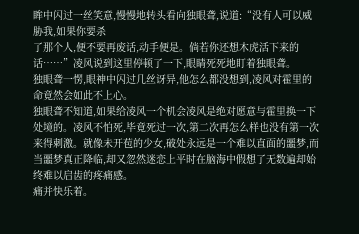眸中闪过一丝笑意,慢慢地转头看向独眼聋,说道:“没有人可以威胁我,如果你要杀
了那个人,便不要再废话,动手便是。倘若你还想木虎活下来的话……”凌风说到这里停顿了一下,眼睛死死地盯着独眼聋。
独眼聋一愣,眼神中闪过几丝讶异,他怎么都没想到,凌风对霍里的命竟然会如此不上心。
独眼聋不知道,如果给凌风一个机会凌风是绝对愿意与霍里换一下处境的。凌风不怕死,毕竟死过一次,第二次再怎么样也没有第一次来得刺激。就像未开苞的少女,破处永远是一个难以直面的噩梦,而当噩梦真正降临,却又忽然迷恋上平时在脑海中假想了无数遍却始终难以启齿的疼痛感。
痛并快乐着。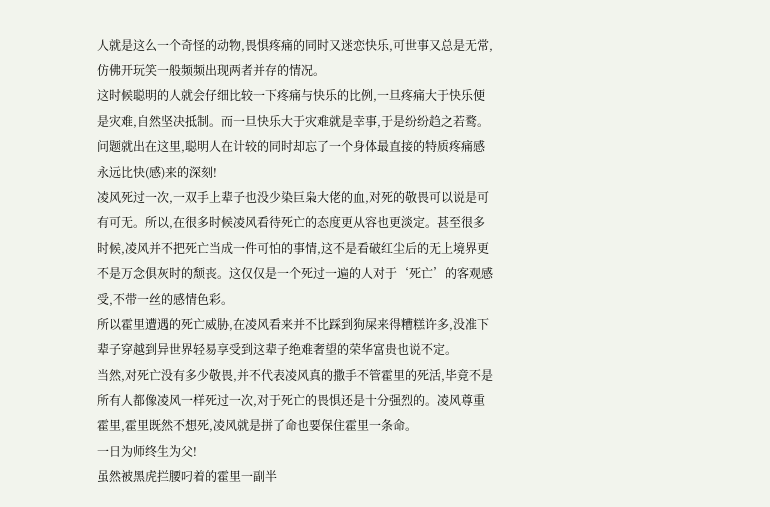人就是这么一个奇怪的动物,畏惧疼痛的同时又迷恋快乐,可世事又总是无常,仿佛开玩笑一般频频出现两者并存的情况。
这时候聪明的人就会仔细比较一下疼痛与快乐的比例,一旦疼痛大于快乐便是灾难,自然坚决抵制。而一旦快乐大于灾难就是幸事,于是纷纷趋之若鹜。问题就出在这里,聪明人在计较的同时却忘了一个身体最直接的特质疼痛感永远比快(感)来的深刻!
凌风死过一次,一双手上辈子也没少染巨枭大佬的血,对死的敬畏可以说是可有可无。所以,在很多时候凌风看待死亡的态度更从容也更淡定。甚至很多时候,凌风并不把死亡当成一件可怕的事情,这不是看破红尘后的无上境界更不是万念俱灰时的颓丧。这仅仅是一个死过一遍的人对于‘死亡’的客观感受,不带一丝的感情色彩。
所以霍里遭遇的死亡威胁,在凌风看来并不比踩到狗屎来得糟糕许多,没准下辈子穿越到异世界轻易享受到这辈子绝难奢望的荣华富贵也说不定。
当然,对死亡没有多少敬畏,并不代表凌风真的撒手不管霍里的死活,毕竟不是所有人都像凌风一样死过一次,对于死亡的畏惧还是十分强烈的。凌风尊重霍里,霍里既然不想死,凌风就是拼了命也要保住霍里一条命。
一日为师终生为父!
虽然被黑虎拦腰叼着的霍里一副半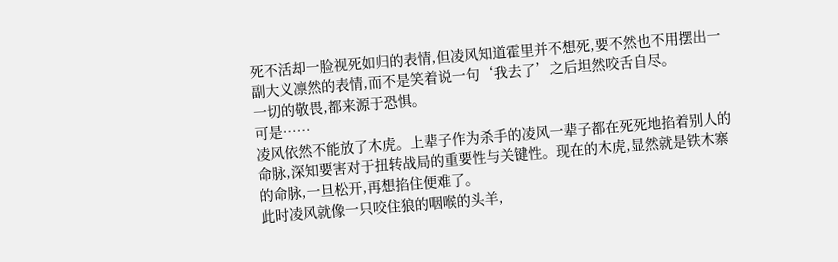死不活却一脸视死如归的表情,但凌风知道霍里并不想死,要不然也不用摆出一副大义凛然的表情,而不是笑着说一句‘我去了’之后坦然咬舌自尽。
一切的敬畏,都来源于恐惧。
可是……
凌风依然不能放了木虎。上辈子作为杀手的凌风一辈子都在死死地掐着别人的命脉,深知要害对于扭转战局的重要性与关键性。现在的木虎,显然就是铁木寨的命脉,一旦松开,再想掐住便难了。
此时凌风就像一只咬住狼的咽喉的头羊,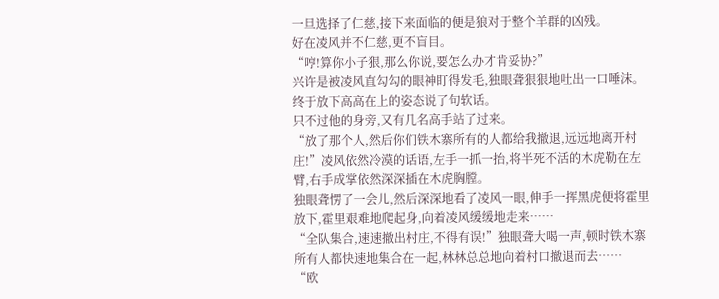一旦选择了仁慈,接下来面临的便是狼对于整个羊群的凶残。
好在凌风并不仁慈,更不盲目。
“哼!算你小子狠,那么你说,要怎么办才肯妥协?”
兴许是被凌风直勾勾的眼神盯得发毛,独眼聋狠狠地吐出一口唾沫。终于放下高高在上的姿态说了句软话。
只不过他的身旁,又有几名高手站了过来。
“放了那个人,然后你们铁木寨所有的人都给我撤退,远远地离开村庄!”凌风依然冷漠的话语,左手一抓一抬,将半死不活的木虎勒在左臂,右手成掌依然深深插在木虎胸膛。
独眼聋愣了一会儿,然后深深地看了凌风一眼,伸手一挥黑虎便将霍里放下,霍里艰难地爬起身,向着凌风缓缓地走来……
“全队集合,速速撤出村庄,不得有误!”独眼聋大喝一声,顿时铁木寨所有人都快速地集合在一起,林林总总地向着村口撤退而去……
“欧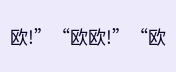欧!”“欧欧!”“欧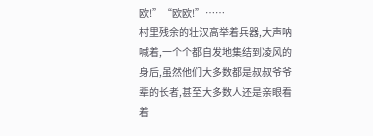欧!”“欧欧!”……
村里残余的壮汉高举着兵器,大声呐喊着,一个个都自发地集结到凌风的身后,虽然他们大多数都是叔叔爷爷辈的长者,甚至大多数人还是亲眼看着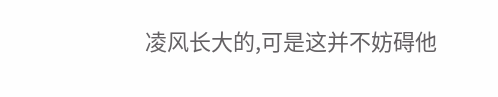凌风长大的,可是这并不妨碍他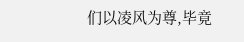们以凌风为尊,毕竟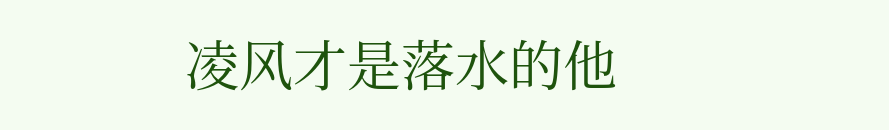凌风才是落水的他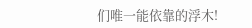们唯一能依靠的浮木!